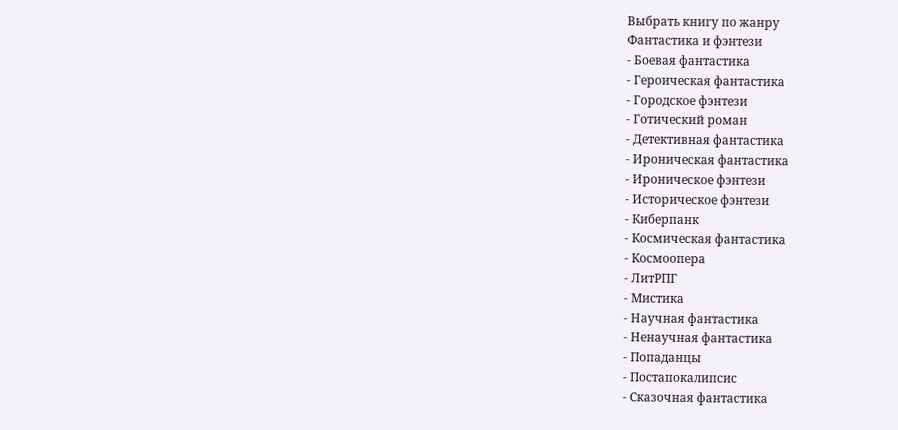Выбрать книгу по жанру
Фантастика и фэнтези
- Боевая фантастика
- Героическая фантастика
- Городское фэнтези
- Готический роман
- Детективная фантастика
- Ироническая фантастика
- Ироническое фэнтези
- Историческое фэнтези
- Киберпанк
- Космическая фантастика
- Космоопера
- ЛитРПГ
- Мистика
- Научная фантастика
- Ненаучная фантастика
- Попаданцы
- Постапокалипсис
- Сказочная фантастика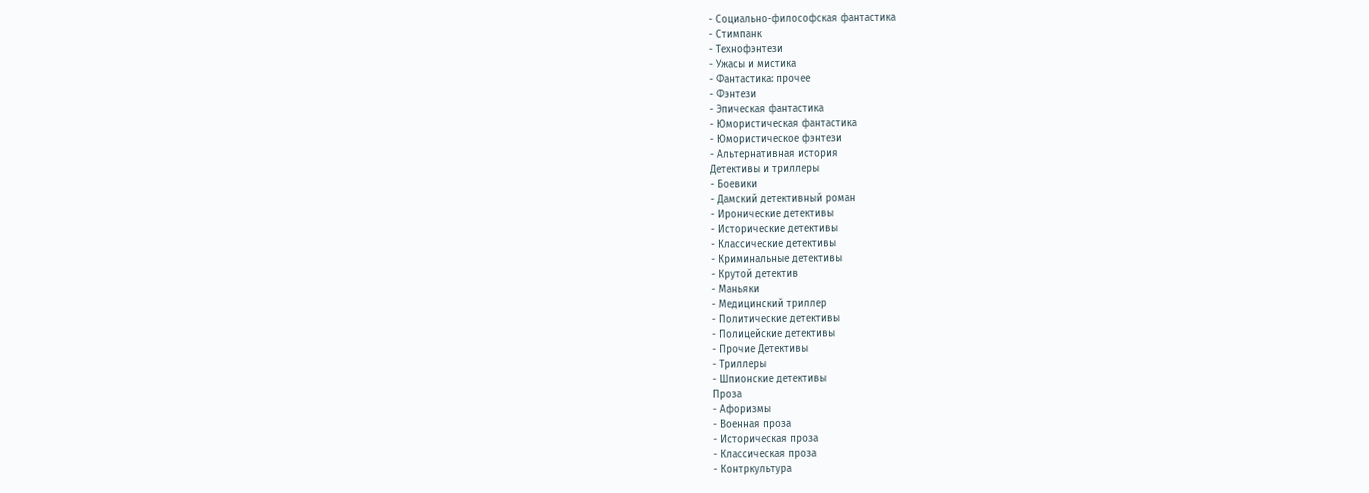- Социально-философская фантастика
- Стимпанк
- Технофэнтези
- Ужасы и мистика
- Фантастика: прочее
- Фэнтези
- Эпическая фантастика
- Юмористическая фантастика
- Юмористическое фэнтези
- Альтернативная история
Детективы и триллеры
- Боевики
- Дамский детективный роман
- Иронические детективы
- Исторические детективы
- Классические детективы
- Криминальные детективы
- Крутой детектив
- Маньяки
- Медицинский триллер
- Политические детективы
- Полицейские детективы
- Прочие Детективы
- Триллеры
- Шпионские детективы
Проза
- Афоризмы
- Военная проза
- Историческая проза
- Классическая проза
- Контркультура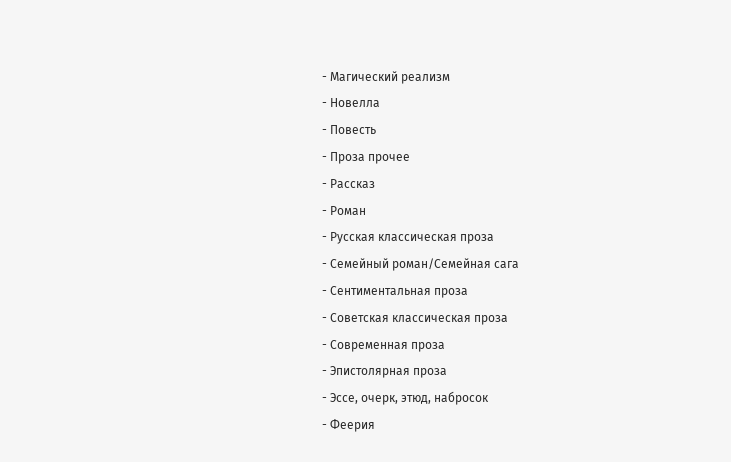- Магический реализм
- Новелла
- Повесть
- Проза прочее
- Рассказ
- Роман
- Русская классическая проза
- Семейный роман/Семейная сага
- Сентиментальная проза
- Советская классическая проза
- Современная проза
- Эпистолярная проза
- Эссе, очерк, этюд, набросок
- Феерия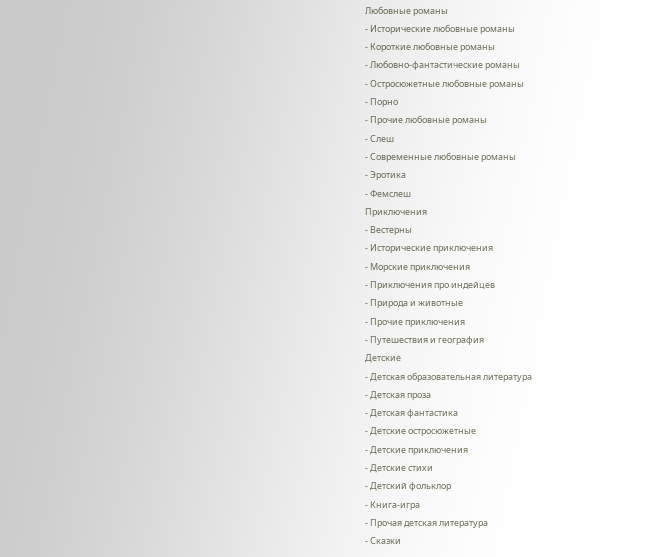Любовные романы
- Исторические любовные романы
- Короткие любовные романы
- Любовно-фантастические романы
- Остросюжетные любовные романы
- Порно
- Прочие любовные романы
- Слеш
- Современные любовные романы
- Эротика
- Фемслеш
Приключения
- Вестерны
- Исторические приключения
- Морские приключения
- Приключения про индейцев
- Природа и животные
- Прочие приключения
- Путешествия и география
Детские
- Детская образовательная литература
- Детская проза
- Детская фантастика
- Детские остросюжетные
- Детские приключения
- Детские стихи
- Детский фольклор
- Книга-игра
- Прочая детская литература
- Сказки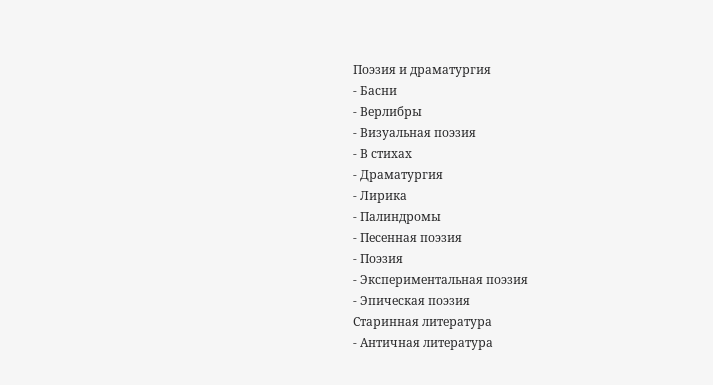Поэзия и драматургия
- Басни
- Верлибры
- Визуальная поэзия
- В стихах
- Драматургия
- Лирика
- Палиндромы
- Песенная поэзия
- Поэзия
- Экспериментальная поэзия
- Эпическая поэзия
Старинная литература
- Античная литература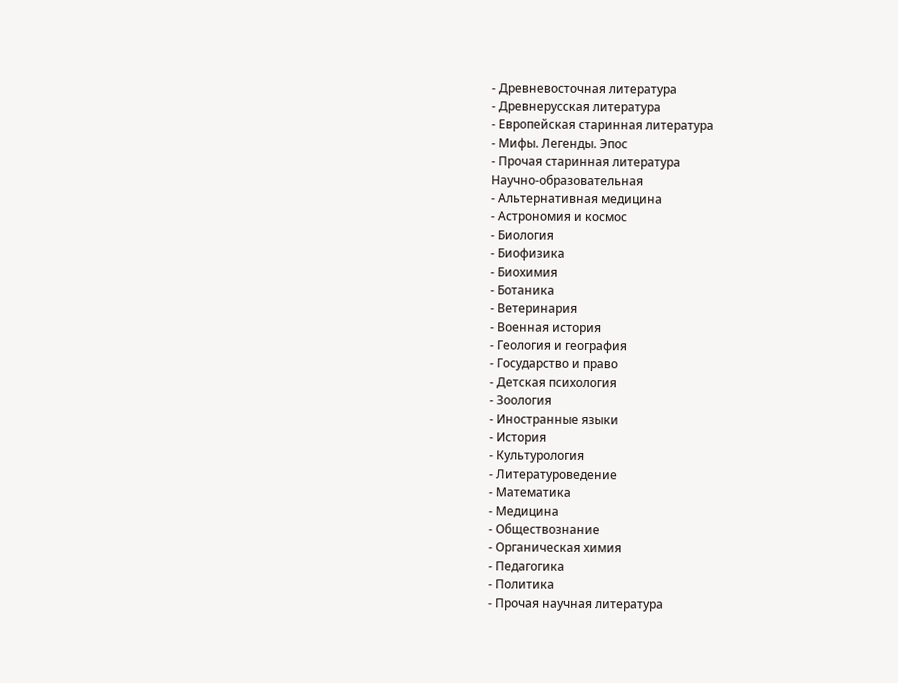- Древневосточная литература
- Древнерусская литература
- Европейская старинная литература
- Мифы. Легенды. Эпос
- Прочая старинная литература
Научно-образовательная
- Альтернативная медицина
- Астрономия и космос
- Биология
- Биофизика
- Биохимия
- Ботаника
- Ветеринария
- Военная история
- Геология и география
- Государство и право
- Детская психология
- Зоология
- Иностранные языки
- История
- Культурология
- Литературоведение
- Математика
- Медицина
- Обществознание
- Органическая химия
- Педагогика
- Политика
- Прочая научная литература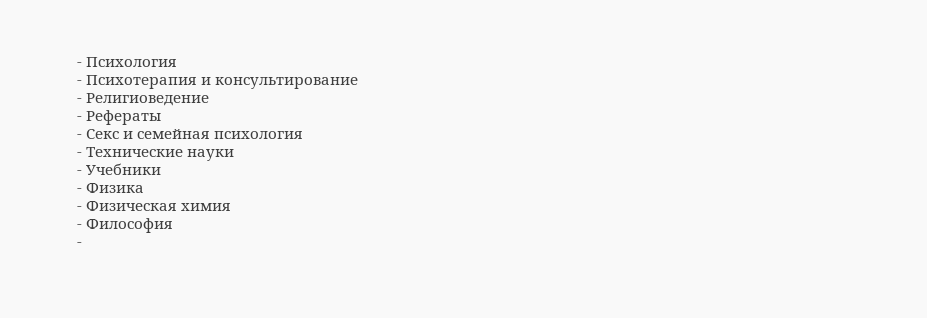- Психология
- Психотерапия и консультирование
- Религиоведение
- Рефераты
- Секс и семейная психология
- Технические науки
- Учебники
- Физика
- Физическая химия
- Философия
-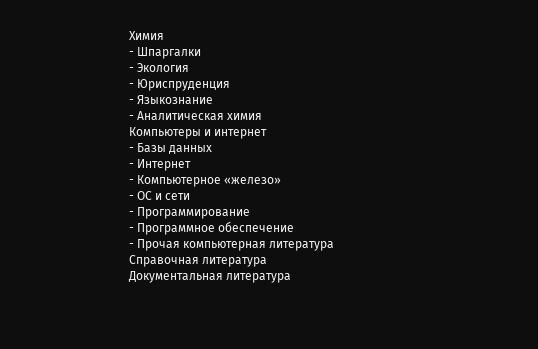Химия
- Шпаргалки
- Экология
- Юриспруденция
- Языкознание
- Аналитическая химия
Компьютеры и интернет
- Базы данных
- Интернет
- Компьютерное «железо»
- ОС и сети
- Программирование
- Программное обеспечение
- Прочая компьютерная литература
Справочная литература
Документальная литература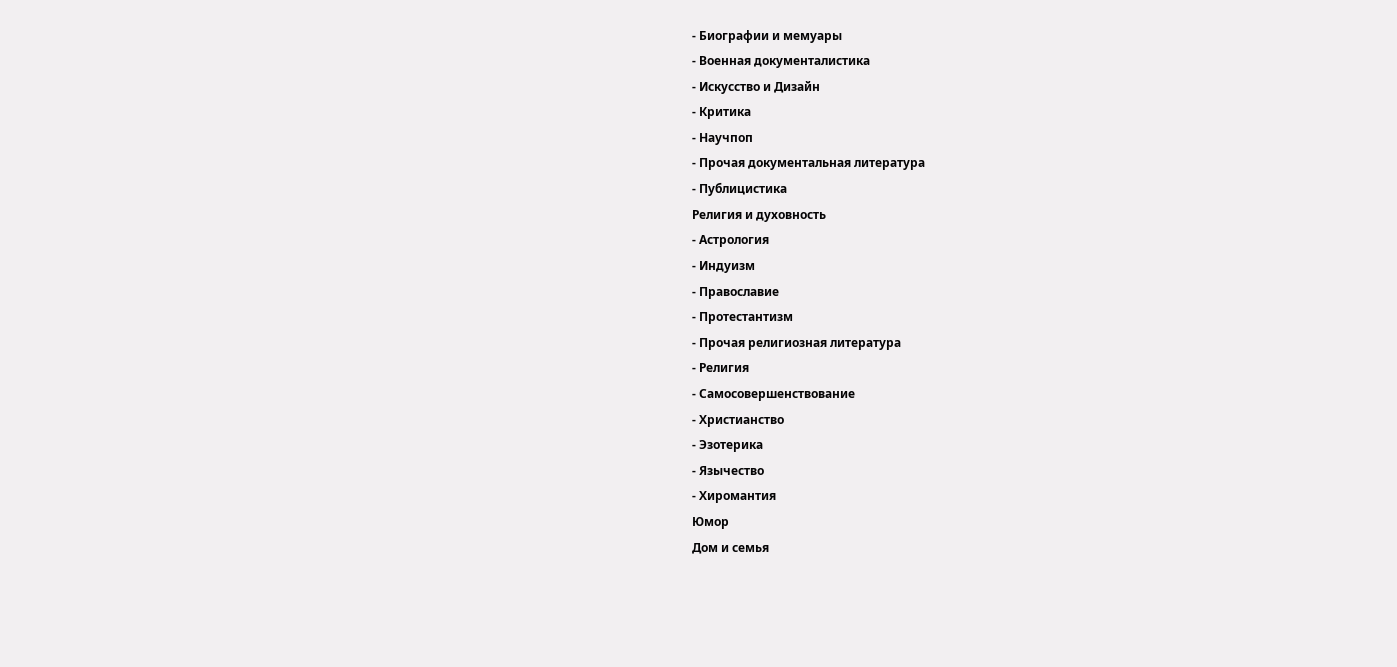- Биографии и мемуары
- Военная документалистика
- Искусство и Дизайн
- Критика
- Научпоп
- Прочая документальная литература
- Публицистика
Религия и духовность
- Астрология
- Индуизм
- Православие
- Протестантизм
- Прочая религиозная литература
- Религия
- Самосовершенствование
- Христианство
- Эзотерика
- Язычество
- Хиромантия
Юмор
Дом и семья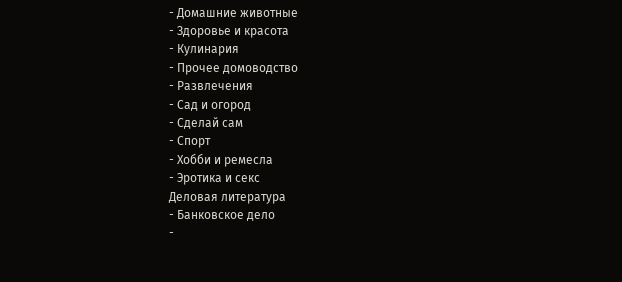- Домашние животные
- Здоровье и красота
- Кулинария
- Прочее домоводство
- Развлечения
- Сад и огород
- Сделай сам
- Спорт
- Хобби и ремесла
- Эротика и секс
Деловая литература
- Банковское дело
-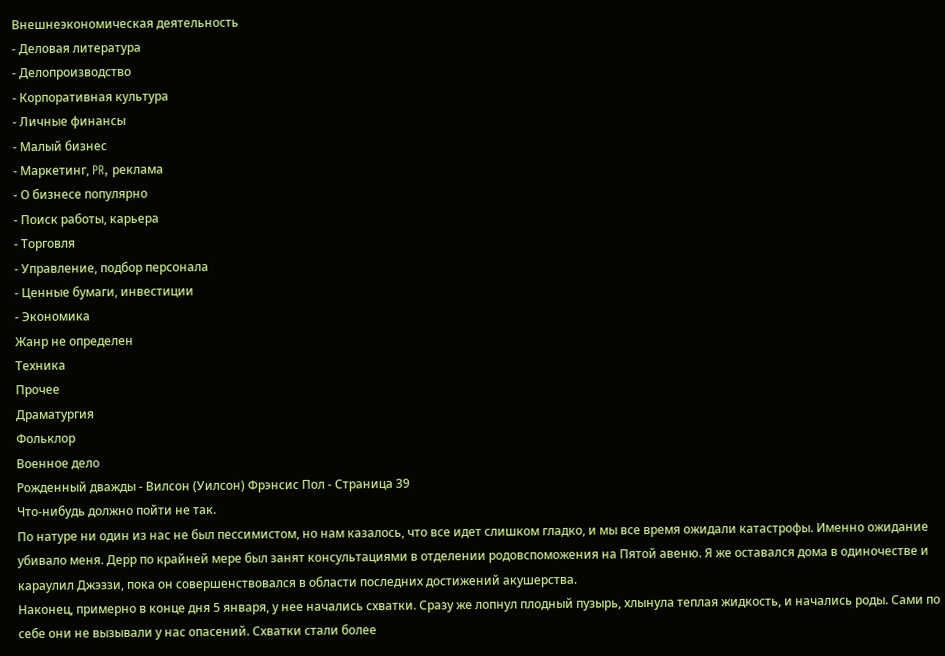Внешнеэкономическая деятельность
- Деловая литература
- Делопроизводство
- Корпоративная культура
- Личные финансы
- Малый бизнес
- Маркетинг, PR, реклама
- О бизнесе популярно
- Поиск работы, карьера
- Торговля
- Управление, подбор персонала
- Ценные бумаги, инвестиции
- Экономика
Жанр не определен
Техника
Прочее
Драматургия
Фольклор
Военное дело
Рожденный дважды - Вилсон (Уилсон) Фрэнсис Пол - Страница 39
Что-нибудь должно пойти не так.
По натуре ни один из нас не был пессимистом, но нам казалось, что все идет слишком гладко, и мы все время ожидали катастрофы. Именно ожидание убивало меня. Дерр по крайней мере был занят консультациями в отделении родовспоможения на Пятой авеню. Я же оставался дома в одиночестве и караулил Джэззи, пока он совершенствовался в области последних достижений акушерства.
Наконец, примерно в конце дня 5 января, у нее начались схватки. Сразу же лопнул плодный пузырь, хлынула теплая жидкость, и начались роды. Сами по себе они не вызывали у нас опасений. Схватки стали более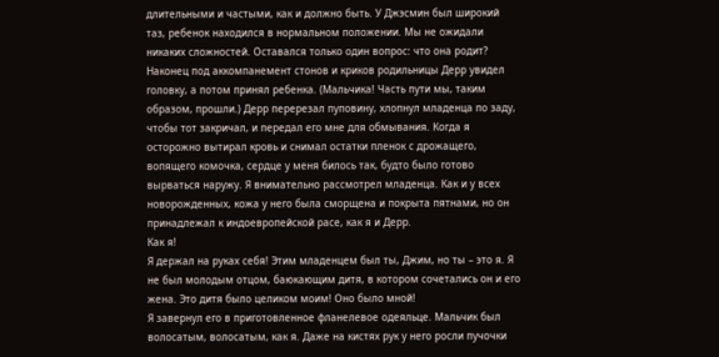длительными и частыми, как и должно быть. У Джэсмин был широкий таз, ребенок находился в нормальном положении. Мы не ожидали никаких сложностей. Оставался только один вопрос: что она родит?
Наконец под аккомпанемент стонов и криков родильницы Дерр увидел головку, а потом принял ребенка. (Мальчика! Часть пути мы, таким образом, прошли.) Дерр перерезал пуповину, хлопнул младенца по заду, чтобы тот закричал, и передал его мне для обмывания. Когда я осторожно вытирал кровь и снимал остатки пленок с дрожащего, вопящего комочка, сердце у меня билось так, будто было готово вырваться наружу. Я внимательно рассмотрел младенца. Как и у всех новорожденных, кожа у него была сморщена и покрыта пятнами, но он принадлежал к индоевропейской расе, как я и Дерр.
Как я!
Я держал на руках себя! Этим младенцем был ты, Джим, но ты – это я. Я не был молодым отцом, баюкающим дитя, в котором сочетались он и его жена. Это дитя было целиком моим! Оно было мной!
Я завернул его в приготовленное фланелевое одеяльце. Мальчик был волосатым, волосатым, как я. Даже на кистях рук у него росли пучочки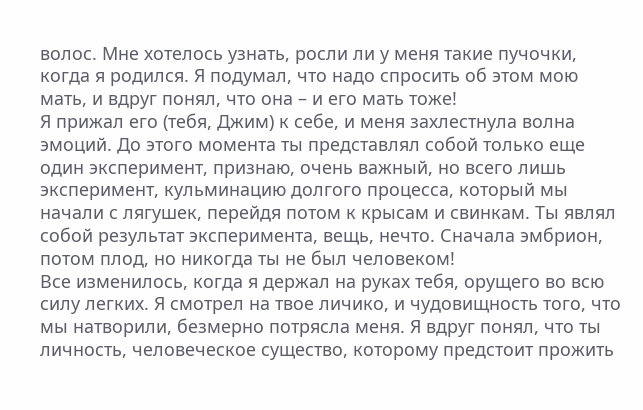волос. Мне хотелось узнать, росли ли у меня такие пучочки, когда я родился. Я подумал, что надо спросить об этом мою мать, и вдруг понял, что она – и его мать тоже!
Я прижал его (тебя, Джим) к себе, и меня захлестнула волна эмоций. До этого момента ты представлял собой только еще один эксперимент, признаю, очень важный, но всего лишь эксперимент, кульминацию долгого процесса, который мы начали с лягушек, перейдя потом к крысам и свинкам. Ты являл собой результат эксперимента, вещь, нечто. Сначала эмбрион, потом плод, но никогда ты не был человеком!
Все изменилось, когда я держал на руках тебя, орущего во всю силу легких. Я смотрел на твое личико, и чудовищность того, что мы натворили, безмерно потрясла меня. Я вдруг понял, что ты личность, человеческое существо, которому предстоит прожить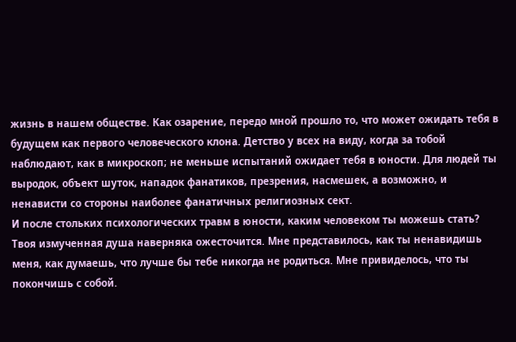жизнь в нашем обществе. Как озарение, передо мной прошло то, что может ожидать тебя в будущем как первого человеческого клона. Детство у всех на виду, когда за тобой наблюдают, как в микроскоп; не меньше испытаний ожидает тебя в юности. Для людей ты выродок, объект шуток, нападок фанатиков, презрения, насмешек, а возможно, и ненависти со стороны наиболее фанатичных религиозных сект.
И после стольких психологических травм в юности, каким человеком ты можешь стать? Твоя измученная душа наверняка ожесточится. Мне представилось, как ты ненавидишь меня, как думаешь, что лучше бы тебе никогда не родиться. Мне привиделось, что ты покончишь с собой.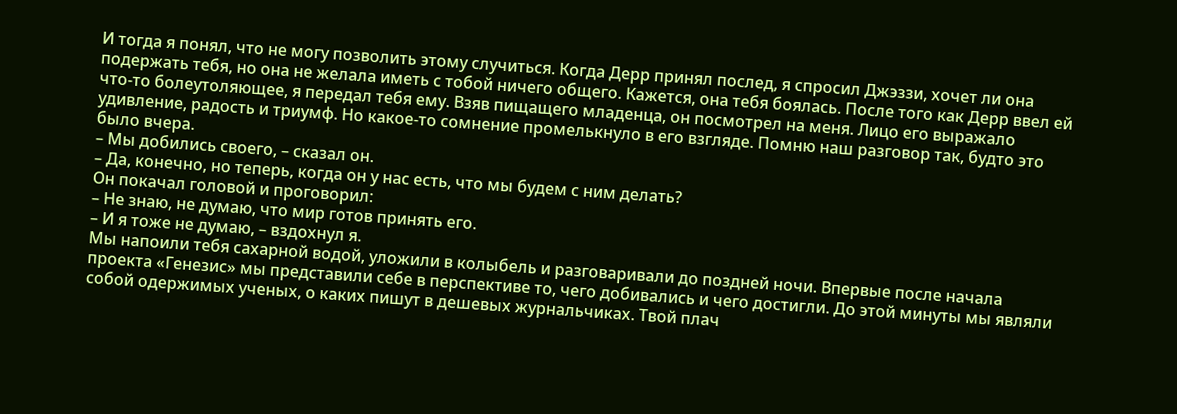И тогда я понял, что не могу позволить этому случиться. Когда Дерр принял послед, я спросил Джэззи, хочет ли она подержать тебя, но она не желала иметь с тобой ничего общего. Кажется, она тебя боялась. После того как Дерр ввел ей что-то болеутоляющее, я передал тебя ему. Взяв пищащего младенца, он посмотрел на меня. Лицо его выражало удивление, радость и триумф. Но какое-то сомнение промелькнуло в его взгляде. Помню наш разговор так, будто это было вчера.
– Мы добились своего, – сказал он.
– Да, конечно, но теперь, когда он у нас есть, что мы будем с ним делать?
Он покачал головой и проговорил:
– Не знаю, не думаю, что мир готов принять его.
– И я тоже не думаю, – вздохнул я.
Мы напоили тебя сахарной водой, уложили в колыбель и разговаривали до поздней ночи. Впервые после начала проекта «Генезис» мы представили себе в перспективе то, чего добивались и чего достигли. До этой минуты мы являли собой одержимых ученых, о каких пишут в дешевых журнальчиках. Твой плач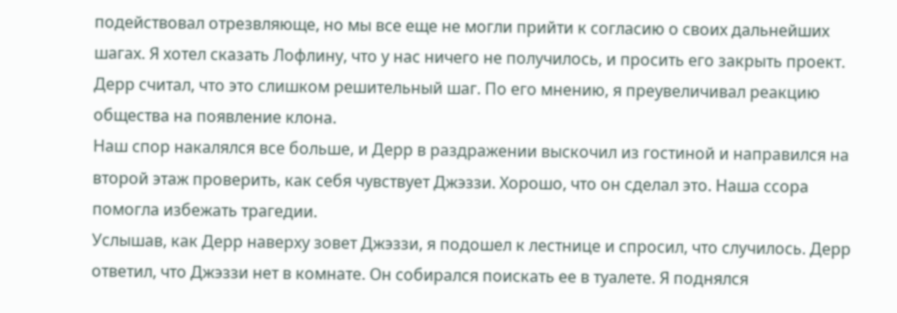подействовал отрезвляюще, но мы все еще не могли прийти к согласию о своих дальнейших шагах. Я хотел сказать Лофлину, что у нас ничего не получилось, и просить его закрыть проект. Дерр считал, что это слишком решительный шаг. По его мнению, я преувеличивал реакцию общества на появление клона.
Наш спор накалялся все больше, и Дерр в раздражении выскочил из гостиной и направился на второй этаж проверить, как себя чувствует Джэззи. Хорошо, что он сделал это. Наша ссора помогла избежать трагедии.
Услышав, как Дерр наверху зовет Джэззи, я подошел к лестнице и спросил, что случилось. Дерр ответил, что Джэззи нет в комнате. Он собирался поискать ее в туалете. Я поднялся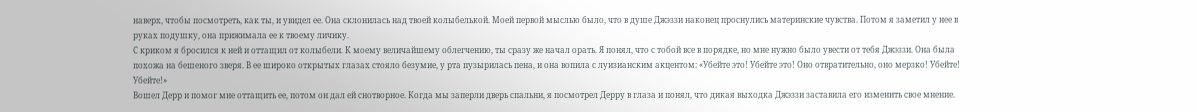наверх, чтобы посмотреть, как ты, и увидел ее. Она склонилась над твоей колыбелькой. Моей первой мыслью было, что в душе Джэззи наконец проснулись материнские чувства. Потом я заметил у нее в руках подушку, она прижимала ее к твоему личику.
С криком я бросился к ней и оттащил от колыбели. К моему величайшему облегчению, ты сразу же начал орать. Я понял, что с тобой все в порядке, но мне нужно было увести от тебя Джэззи. Она была похожа на бешеного зверя. В ее широко открытых глазах стояло безумие, у рта пузырилась пена, и она вопила с луизианским акцентом: «Убейте это! Убейте это! Оно отвратительно, оно мерзко! Убейте! Убейте!»
Вошел Дерр и помог мне оттащить ее, потом он дал ей снотворное. Когда мы заперли дверь спальни, я посмотрел Дерру в глаза и понял, что дикая выходка Джэззи заставила его изменить свое мнение.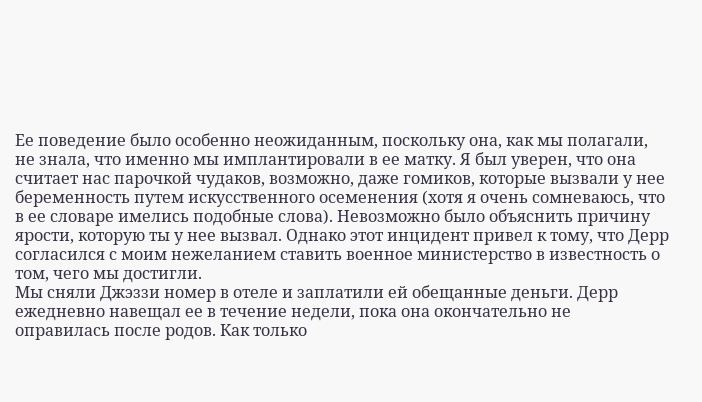Ее поведение было особенно неожиданным, поскольку она, как мы полагали, не знала, что именно мы имплантировали в ее матку. Я был уверен, что она считает нас парочкой чудаков, возможно, даже гомиков, которые вызвали у нее беременность путем искусственного осеменения (хотя я очень сомневаюсь, что в ее словаре имелись подобные слова). Невозможно было объяснить причину ярости, которую ты у нее вызвал. Однако этот инцидент привел к тому, что Дерр согласился с моим нежеланием ставить военное министерство в известность о том, чего мы достигли.
Мы сняли Джэззи номер в отеле и заплатили ей обещанные деньги. Дерр ежедневно навещал ее в течение недели, пока она окончательно не оправилась после родов. Как только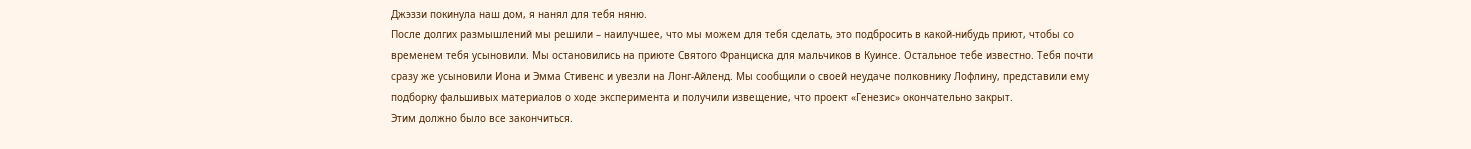Джэззи покинула наш дом, я нанял для тебя няню.
После долгих размышлений мы решили – наилучшее, что мы можем для тебя сделать, это подбросить в какой-нибудь приют, чтобы со временем тебя усыновили. Мы остановились на приюте Святого Франциска для мальчиков в Куинсе. Остальное тебе известно. Тебя почти сразу же усыновили Иона и Эмма Стивенс и увезли на Лонг-Айленд. Мы сообщили о своей неудаче полковнику Лофлину, представили ему подборку фальшивых материалов о ходе эксперимента и получили извещение, что проект «Генезис» окончательно закрыт.
Этим должно было все закончиться.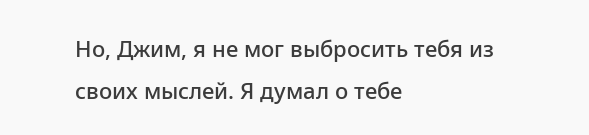Но, Джим, я не мог выбросить тебя из своих мыслей. Я думал о тебе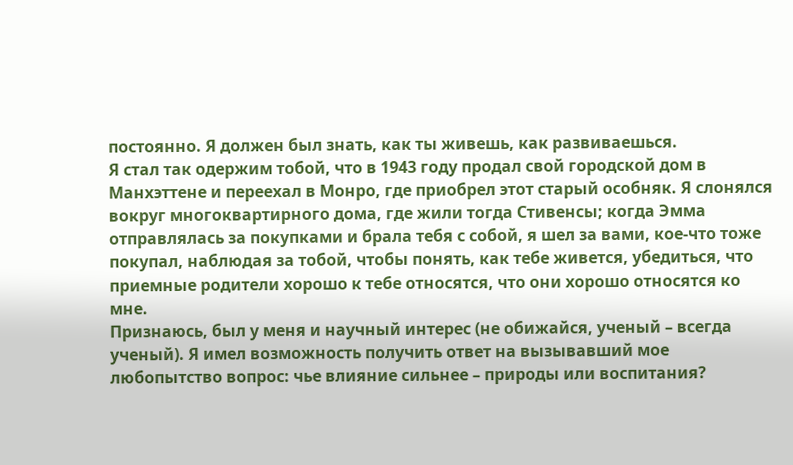постоянно. Я должен был знать, как ты живешь, как развиваешься.
Я стал так одержим тобой, что в 1943 году продал свой городской дом в Манхэттене и переехал в Монро, где приобрел этот старый особняк. Я слонялся вокруг многоквартирного дома, где жили тогда Стивенсы; когда Эмма отправлялась за покупками и брала тебя с собой, я шел за вами, кое-что тоже покупал, наблюдая за тобой, чтобы понять, как тебе живется, убедиться, что приемные родители хорошо к тебе относятся, что они хорошо относятся ко мне.
Признаюсь, был у меня и научный интерес (не обижайся, ученый – всегда ученый). Я имел возможность получить ответ на вызывавший мое любопытство вопрос: чье влияние сильнее – природы или воспитания?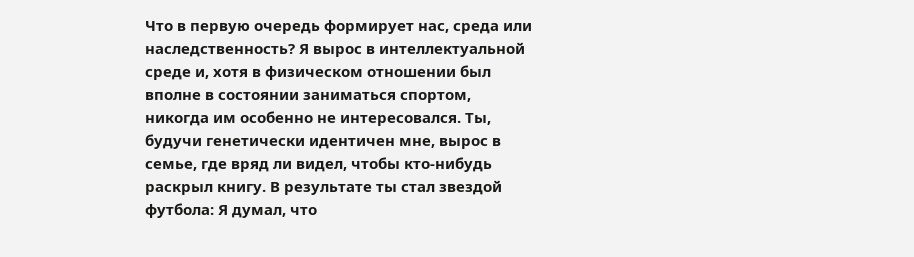Что в первую очередь формирует нас, среда или наследственность? Я вырос в интеллектуальной среде и, хотя в физическом отношении был вполне в состоянии заниматься спортом, никогда им особенно не интересовался. Ты, будучи генетически идентичен мне, вырос в семье, где вряд ли видел, чтобы кто-нибудь раскрыл книгу. В результате ты стал звездой футбола: Я думал, что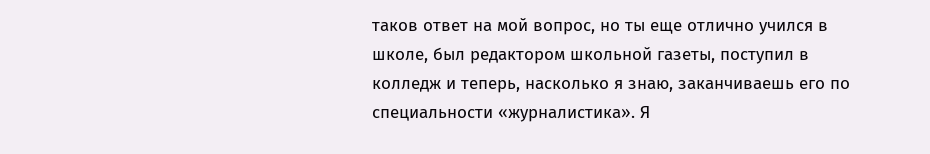таков ответ на мой вопрос, но ты еще отлично учился в школе, был редактором школьной газеты, поступил в колледж и теперь, насколько я знаю, заканчиваешь его по специальности «журналистика». Я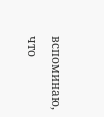вспоминаю, что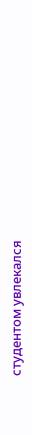студентом увлекался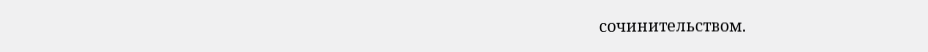сочинительством.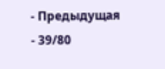- Предыдущая
- 39/80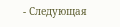- Следующая